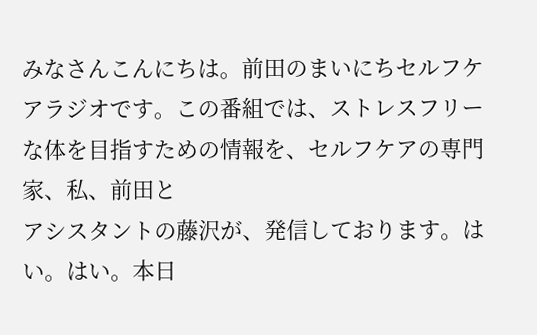みなさんこんにちは。前田のまいにちセルフケアラジオです。この番組では、ストレスフリーな体を目指すための情報を、セルフケアの専門家、私、前田と
アシスタントの藤沢が、発信しております。はい。はい。本日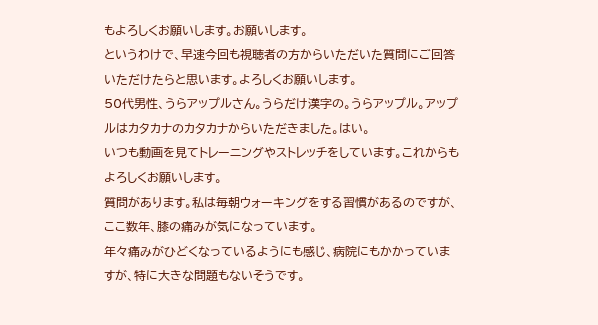もよろしくお願いします。お願いします。
というわけで、早速今回も視聴者の方からいただいた質問にご回答いただけたらと思います。よろしくお願いします。
50代男性、うらアップルさん。うらだけ漢字の。うらアップル。アップルはカタカナのカタカナからいただきました。はい。
いつも動画を見てトレーニングやストレッチをしています。これからもよろしくお願いします。
質問があります。私は毎朝ウォーキングをする習慣があるのですが、ここ数年、膝の痛みが気になっています。
年々痛みがひどくなっているようにも感じ、病院にもかかっていますが、特に大きな問題もないそうです。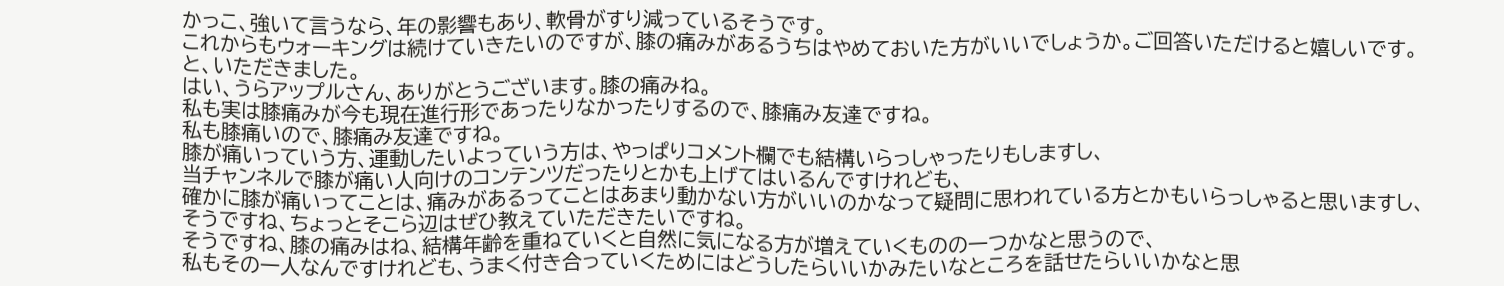かっこ、強いて言うなら、年の影響もあり、軟骨がすり減っているそうです。
これからもウォーキングは続けていきたいのですが、膝の痛みがあるうちはやめておいた方がいいでしょうか。ご回答いただけると嬉しいです。
と、いただきました。
はい、うらアップルさん、ありがとうございます。膝の痛みね。
私も実は膝痛みが今も現在進行形であったりなかったりするので、膝痛み友達ですね。
私も膝痛いので、膝痛み友達ですね。
膝が痛いっていう方、運動したいよっていう方は、やっぱりコメント欄でも結構いらっしゃったりもしますし、
当チャンネルで膝が痛い人向けのコンテンツだったりとかも上げてはいるんですけれども、
確かに膝が痛いってことは、痛みがあるってことはあまり動かない方がいいのかなって疑問に思われている方とかもいらっしゃると思いますし、
そうですね、ちょっとそこら辺はぜひ教えていただきたいですね。
そうですね、膝の痛みはね、結構年齢を重ねていくと自然に気になる方が増えていくものの一つかなと思うので、
私もその一人なんですけれども、うまく付き合っていくためにはどうしたらいいかみたいなところを話せたらいいかなと思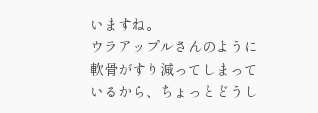いますね。
ウラアップルさんのように軟骨がすり減ってしまっているから、ちょっとどうし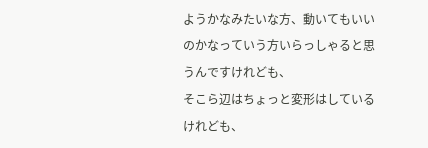ようかなみたいな方、動いてもいいのかなっていう方いらっしゃると思うんですけれども、
そこら辺はちょっと変形はしているけれども、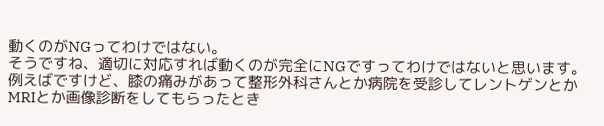動くのがNGってわけではない。
そうですね、適切に対応すれば動くのが完全にNGですってわけではないと思います。
例えばですけど、膝の痛みがあって整形外科さんとか病院を受診してレントゲンとかMRIとか画像診断をしてもらったとき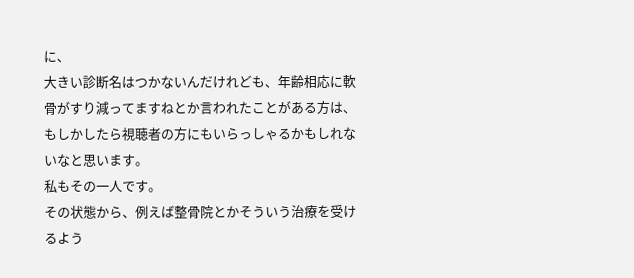に、
大きい診断名はつかないんだけれども、年齢相応に軟骨がすり減ってますねとか言われたことがある方は、もしかしたら視聴者の方にもいらっしゃるかもしれないなと思います。
私もその一人です。
その状態から、例えば整骨院とかそういう治療を受けるよう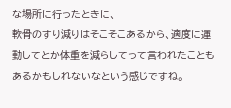な場所に行ったときに、
軟骨のすり減りはそこそこあるから、適度に運動してとか体重を減らしてって言われたこともあるかもしれないなという感じですね。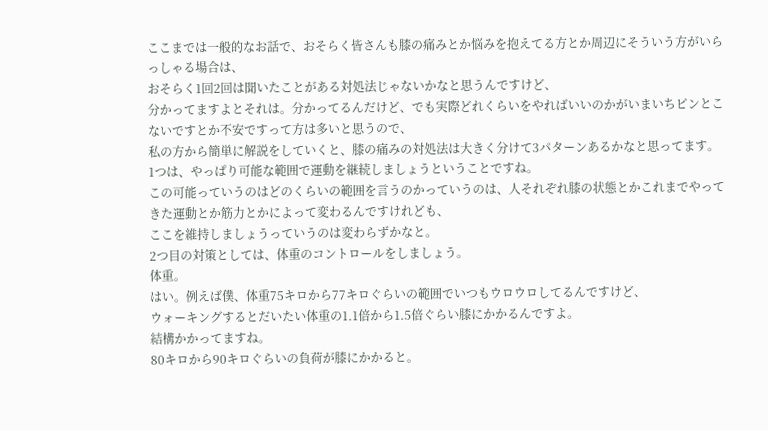ここまでは一般的なお話で、おそらく皆さんも膝の痛みとか悩みを抱えてる方とか周辺にそういう方がいらっしゃる場合は、
おそらく1回2回は聞いたことがある対処法じゃないかなと思うんですけど、
分かってますよとそれは。分かってるんだけど、でも実際どれくらいをやればいいのかがいまいちピンとこないですとか不安ですって方は多いと思うので、
私の方から簡単に解説をしていくと、膝の痛みの対処法は大きく分けて3パターンあるかなと思ってます。
1つは、やっぱり可能な範囲で運動を継続しましょうということですね。
この可能っていうのはどのくらいの範囲を言うのかっていうのは、人それぞれ膝の状態とかこれまでやってきた運動とか筋力とかによって変わるんですけれども、
ここを維持しましょうっていうのは変わらずかなと。
2つ目の対策としては、体重のコントロールをしましょう。
体重。
はい。例えば僕、体重75キロから77キロぐらいの範囲でいつもウロウロしてるんですけど、
ウォーキングするとだいたい体重の1.1倍から1.5倍ぐらい膝にかかるんですよ。
結構かかってますね。
80キロから90キロぐらいの負荷が膝にかかると。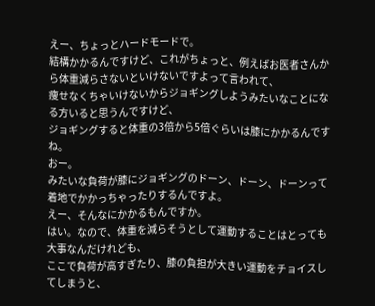えー、ちょっとハードモードで。
結構かかるんですけど、これがちょっと、例えばお医者さんから体重減らさないといけないですよって言われて、
痩せなくちゃいけないからジョギングしようみたいなことになる方いると思うんですけど、
ジョギングすると体重の3倍から5倍ぐらいは膝にかかるんですね。
おー。
みたいな負荷が膝にジョギングのドーン、ドーン、ドーンって着地でかかっちゃったりするんですよ。
えー、そんなにかかるもんですか。
はい。なので、体重を減らそうとして運動することはとっても大事なんだけれども、
ここで負荷が高すぎたり、膝の負担が大きい運動をチョイスしてしまうと、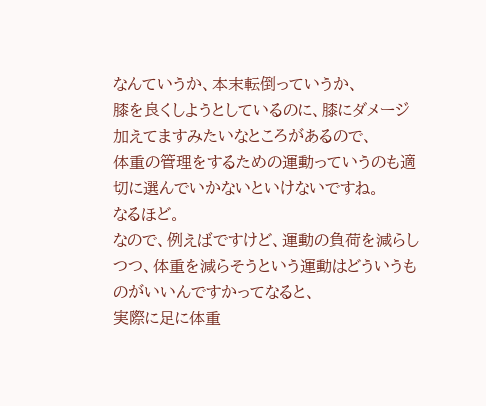なんていうか、本末転倒っていうか、
膝を良くしようとしているのに、膝にダメージ加えてますみたいなところがあるので、
体重の管理をするための運動っていうのも適切に選んでいかないといけないですね。
なるほど。
なので、例えばですけど、運動の負荷を減らしつつ、体重を減らそうという運動はどういうものがいいんですかってなると、
実際に足に体重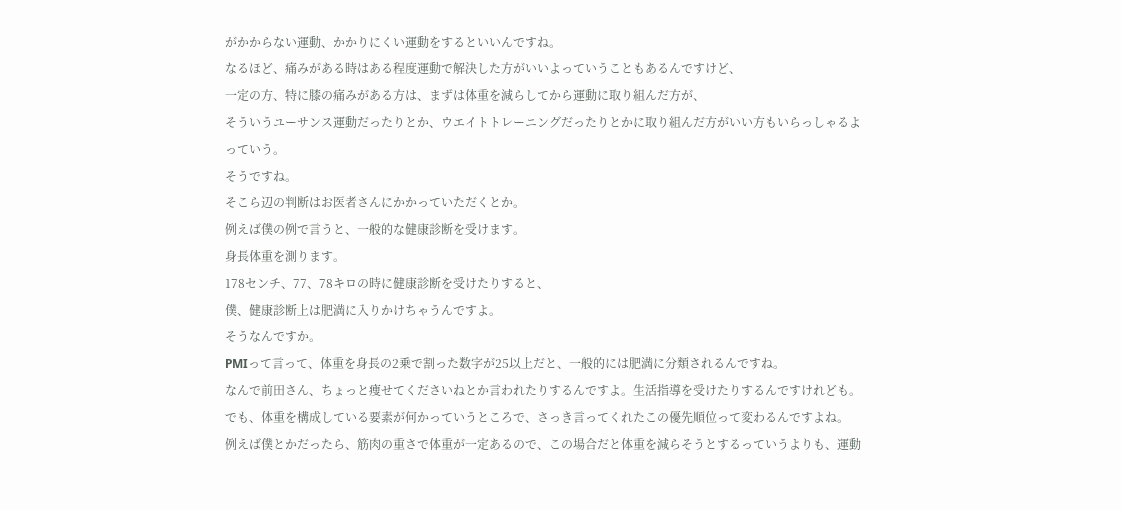がかからない運動、かかりにくい運動をするといいんですね。
なるほど、痛みがある時はある程度運動で解決した方がいいよっていうこともあるんですけど、
一定の方、特に膝の痛みがある方は、まずは体重を減らしてから運動に取り組んだ方が、
そういうユーサンス運動だったりとか、ウエイトトレーニングだったりとかに取り組んだ方がいい方もいらっしゃるよっていう。
そうですね。
そこら辺の判断はお医者さんにかかっていただくとか。
例えば僕の例で言うと、一般的な健康診断を受けます。
身長体重を測ります。
178センチ、77、78キロの時に健康診断を受けたりすると、
僕、健康診断上は肥満に入りかけちゃうんですよ。
そうなんですか。
PMIって言って、体重を身長の2乗で割った数字が25以上だと、一般的には肥満に分類されるんですね。
なんで前田さん、ちょっと痩せてくださいねとか言われたりするんですよ。生活指導を受けたりするんですけれども。
でも、体重を構成している要素が何かっていうところで、さっき言ってくれたこの優先順位って変わるんですよね。
例えば僕とかだったら、筋肉の重さで体重が一定あるので、この場合だと体重を減らそうとするっていうよりも、運動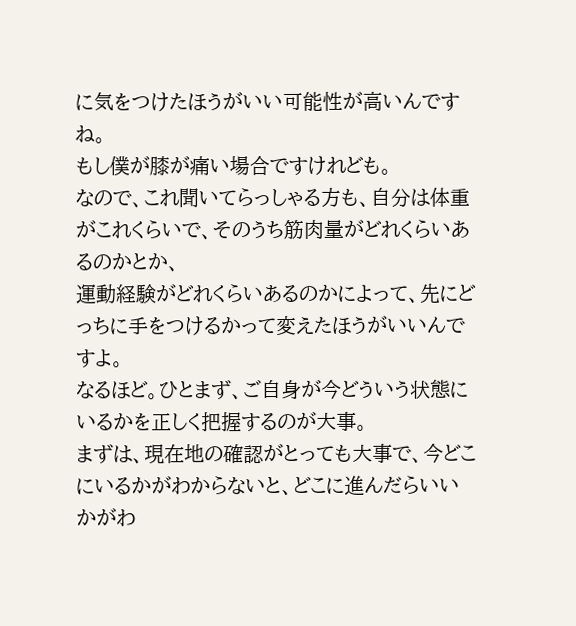に気をつけたほうがいい可能性が高いんですね。
もし僕が膝が痛い場合ですけれども。
なので、これ聞いてらっしゃる方も、自分は体重がこれくらいで、そのうち筋肉量がどれくらいあるのかとか、
運動経験がどれくらいあるのかによって、先にどっちに手をつけるかって変えたほうがいいんですよ。
なるほど。ひとまず、ご自身が今どういう状態にいるかを正しく把握するのが大事。
まずは、現在地の確認がとっても大事で、今どこにいるかがわからないと、どこに進んだらいいかがわ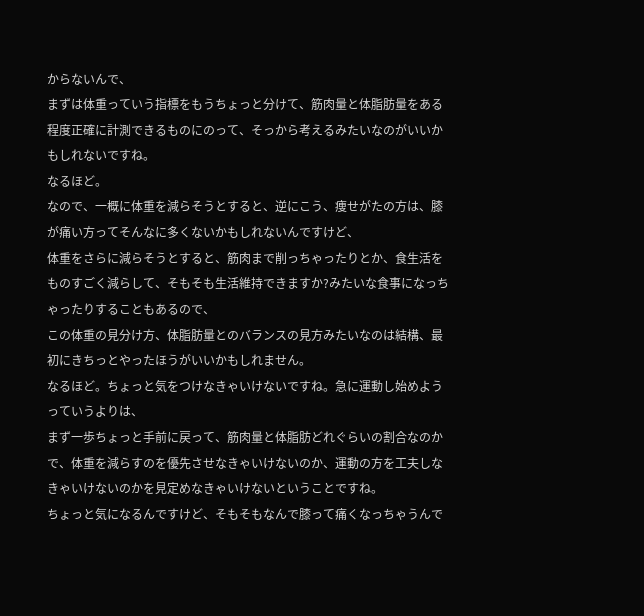からないんで、
まずは体重っていう指標をもうちょっと分けて、筋肉量と体脂肪量をある程度正確に計測できるものにのって、そっから考えるみたいなのがいいかもしれないですね。
なるほど。
なので、一概に体重を減らそうとすると、逆にこう、痩せがたの方は、膝が痛い方ってそんなに多くないかもしれないんですけど、
体重をさらに減らそうとすると、筋肉まで削っちゃったりとか、食生活をものすごく減らして、そもそも生活維持できますか?みたいな食事になっちゃったりすることもあるので、
この体重の見分け方、体脂肪量とのバランスの見方みたいなのは結構、最初にきちっとやったほうがいいかもしれません。
なるほど。ちょっと気をつけなきゃいけないですね。急に運動し始めようっていうよりは、
まず一歩ちょっと手前に戻って、筋肉量と体脂肪どれぐらいの割合なのかで、体重を減らすのを優先させなきゃいけないのか、運動の方を工夫しなきゃいけないのかを見定めなきゃいけないということですね。
ちょっと気になるんですけど、そもそもなんで膝って痛くなっちゃうんで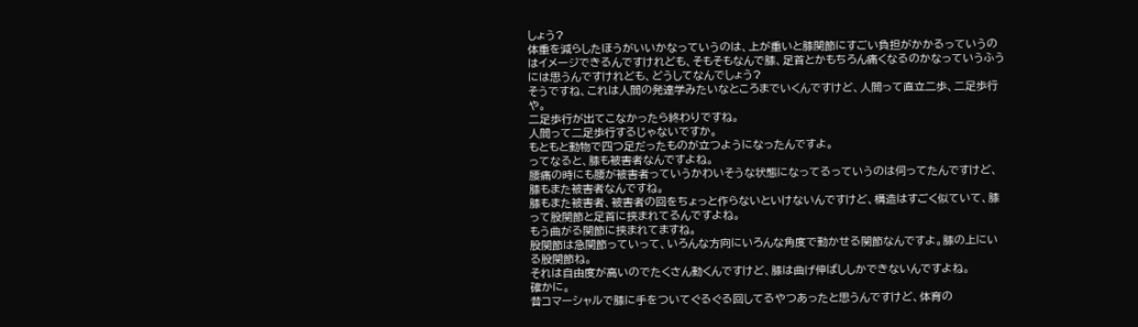しょう?
体重を減らしたほうがいいかなっていうのは、上が重いと膝関節にすごい負担がかかるっていうのはイメージできるんですけれども、そもそもなんで膝、足首とかもちろん痛くなるのかなっていうふうには思うんですけれども、どうしてなんでしょう?
そうですね、これは人間の発達学みたいなところまでいくんですけど、人間って直立二歩、二足歩行や。
二足歩行が出てこなかったら終わりですね。
人間って二足歩行するじゃないですか。
もともと動物で四つ足だったものが立つようになったんですよ。
ってなると、膝も被害者なんですよね。
腰痛の時にも腰が被害者っていうかわいそうな状態になってるっていうのは伺ってたんですけど、膝もまた被害者なんですね。
膝もまた被害者、被害者の回をちょっと作らないといけないんですけど、構造はすごく似ていて、膝って股関節と足首に挟まれてるんですよね。
もう曲がる関節に挟まれてますね。
股関節は急関節っていって、いろんな方向にいろんな角度で動かせる関節なんですよ。膝の上にいる股関節ね。
それは自由度が高いのでたくさん動くんですけど、膝は曲げ伸ばししかできないんですよね。
確かに。
昔コマーシャルで膝に手をついてぐるぐる回してるやつあったと思うんですけど、体育の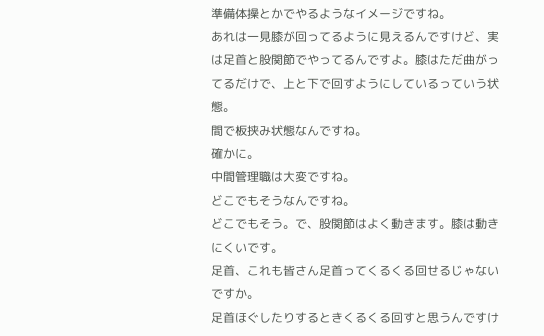準備体操とかでやるようなイメージですね。
あれは一見膝が回ってるように見えるんですけど、実は足首と股関節でやってるんですよ。膝はただ曲がってるだけで、上と下で回すようにしているっていう状態。
間で板挟み状態なんですね。
確かに。
中間管理職は大変ですね。
どこでもそうなんですね。
どこでもそう。で、股関節はよく動きます。膝は動きにくいです。
足首、これも皆さん足首ってくるくる回せるじゃないですか。
足首ほぐしたりするときくるくる回すと思うんですけ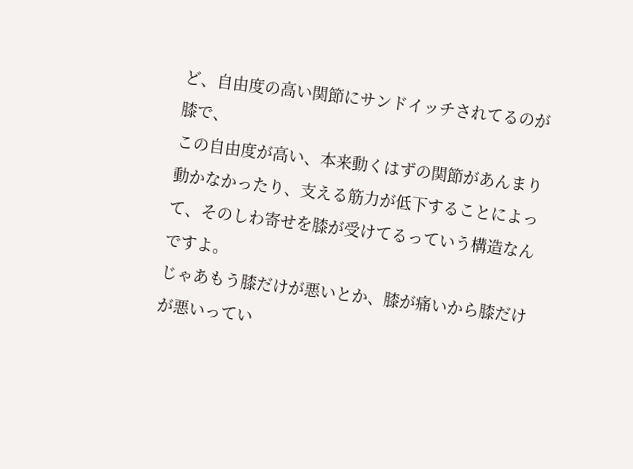ど、自由度の高い関節にサンドイッチされてるのが膝で、
この自由度が高い、本来動くはずの関節があんまり動かなかったり、支える筋力が低下することによって、そのしわ寄せを膝が受けてるっていう構造なんですよ。
じゃあもう膝だけが悪いとか、膝が痛いから膝だけが悪いってい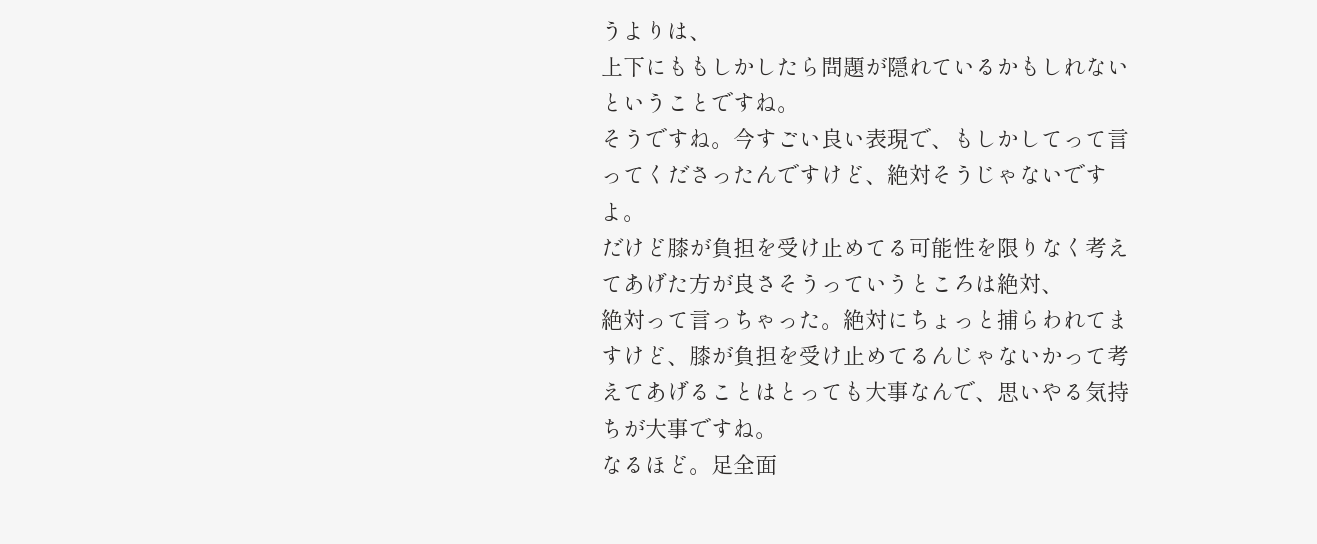うよりは、
上下にももしかしたら問題が隠れているかもしれないということですね。
そうですね。今すごい良い表現で、もしかしてって言ってくださったんですけど、絶対そうじゃないですよ。
だけど膝が負担を受け止めてる可能性を限りなく考えてあげた方が良さそうっていうところは絶対、
絶対って言っちゃった。絶対にちょっと捕らわれてますけど、膝が負担を受け止めてるんじゃないかって考えてあげることはとっても大事なんで、思いやる気持ちが大事ですね。
なるほど。足全面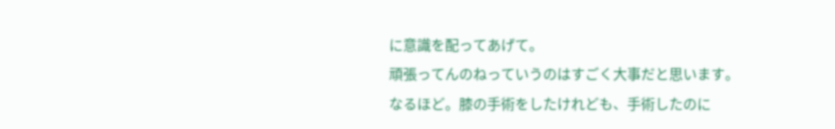に意識を配ってあげて。
頑張ってんのねっていうのはすごく大事だと思います。
なるほど。膝の手術をしたけれども、手術したのに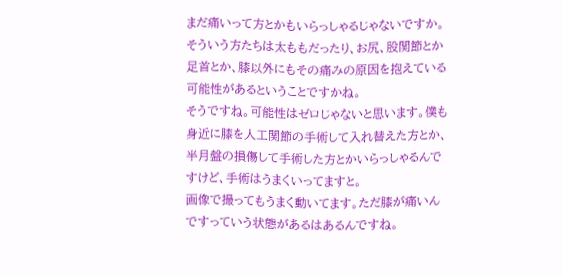まだ痛いって方とかもいらっしゃるじゃないですか。
そういう方たちは太ももだったり、お尻、股関節とか足首とか、膝以外にもその痛みの原因を抱えている可能性があるということですかね。
そうですね。可能性はゼロじゃないと思います。僕も身近に膝を人工関節の手術して入れ替えた方とか、半月盤の損傷して手術した方とかいらっしゃるんですけど、手術はうまくいってますと。
画像で撮ってもうまく動いてます。ただ膝が痛いんですっていう状態があるはあるんですね。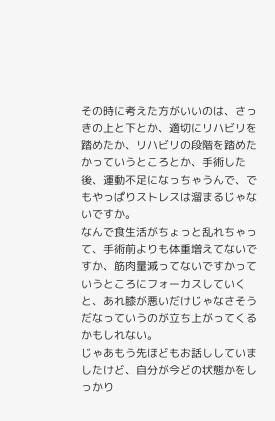その時に考えた方がいいのは、さっきの上と下とか、適切にリハビリを踏めたか、リハビリの段階を踏めたかっていうところとか、手術した後、運動不足になっちゃうんで、でもやっぱりストレスは溜まるじゃないですか。
なんで食生活がちょっと乱れちゃって、手術前よりも体重増えてないですか、筋肉量減ってないですかっていうところにフォーカスしていくと、あれ膝が悪いだけじゃなさそうだなっていうのが立ち上がってくるかもしれない。
じゃあもう先ほどもお話ししていましたけど、自分が今どの状態かをしっかり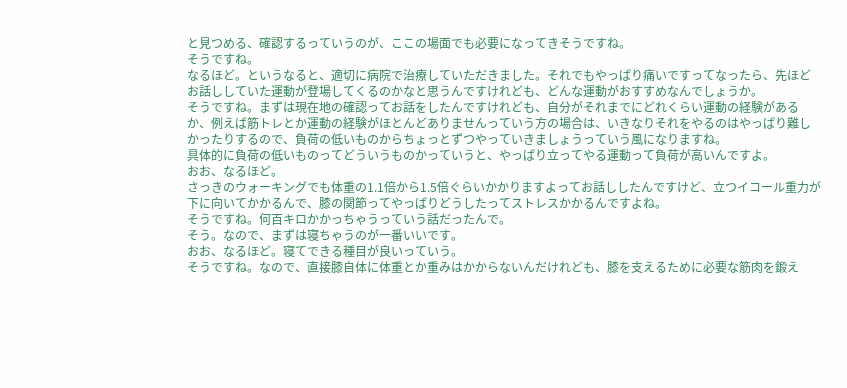と見つめる、確認するっていうのが、ここの場面でも必要になってきそうですね。
そうですね。
なるほど。というなると、適切に病院で治療していただきました。それでもやっぱり痛いですってなったら、先ほどお話ししていた運動が登場してくるのかなと思うんですけれども、どんな運動がおすすめなんでしょうか。
そうですね。まずは現在地の確認ってお話をしたんですけれども、自分がそれまでにどれくらい運動の経験があるか、例えば筋トレとか運動の経験がほとんどありませんっていう方の場合は、いきなりそれをやるのはやっぱり難しかったりするので、負荷の低いものからちょっとずつやっていきましょうっていう風になりますね。
具体的に負荷の低いものってどういうものかっていうと、やっぱり立ってやる運動って負荷が高いんですよ。
おお、なるほど。
さっきのウォーキングでも体重の1.1倍から1.5倍ぐらいかかりますよってお話ししたんですけど、立つイコール重力が下に向いてかかるんで、膝の関節ってやっぱりどうしたってストレスかかるんですよね。
そうですね。何百キロかかっちゃうっていう話だったんで。
そう。なので、まずは寝ちゃうのが一番いいです。
おお、なるほど。寝てできる種目が良いっていう。
そうですね。なので、直接膝自体に体重とか重みはかからないんだけれども、膝を支えるために必要な筋肉を鍛え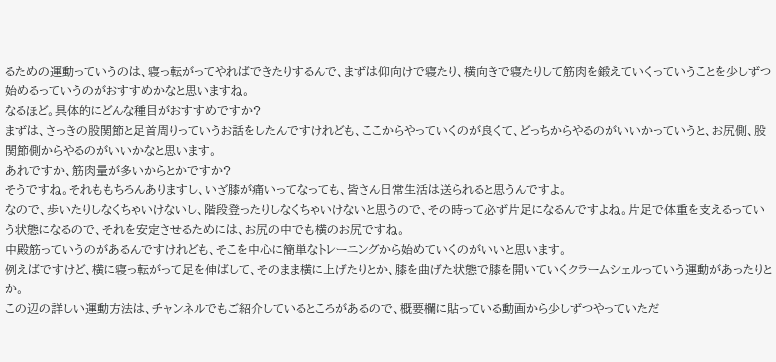るための運動っていうのは、寝っ転がってやればできたりするんで、まずは仰向けで寝たり、横向きで寝たりして筋肉を鍛えていくっていうことを少しずつ始めるっていうのがおすすめかなと思いますね。
なるほど。具体的にどんな種目がおすすめですか?
まずは、さっきの股関節と足首周りっていうお話をしたんですけれども、ここからやっていくのが良くて、どっちからやるのがいいかっていうと、お尻側、股関節側からやるのがいいかなと思います。
あれですか、筋肉量が多いからとかですか?
そうですね。それももちろんありますし、いざ膝が痛いってなっても、皆さん日常生活は送られると思うんですよ。
なので、歩いたりしなくちゃいけないし、階段登ったりしなくちゃいけないと思うので、その時って必ず片足になるんですよね。片足で体重を支えるっていう状態になるので、それを安定させるためには、お尻の中でも横のお尻ですね。
中殿筋っていうのがあるんですけれども、そこを中心に簡単なトレーニングから始めていくのがいいと思います。
例えばですけど、横に寝っ転がって足を伸ばして、そのまま横に上げたりとか、膝を曲げた状態で膝を開いていくクラームシェルっていう運動があったりとか。
この辺の詳しい運動方法は、チャンネルでもご紹介しているところがあるので、概要欄に貼っている動画から少しずつやっていただ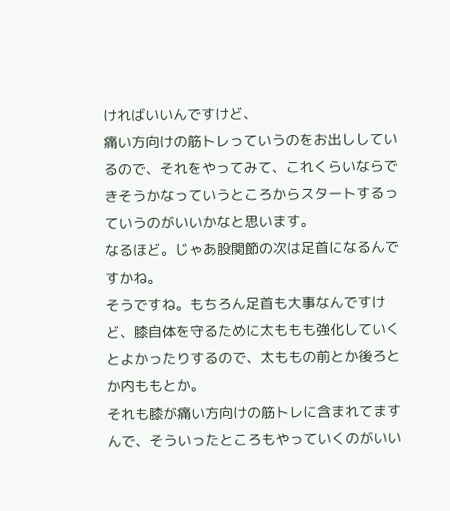ければいいんですけど、
痛い方向けの筋トレっていうのをお出ししているので、それをやってみて、これくらいならできそうかなっていうところからスタートするっていうのがいいかなと思います。
なるほど。じゃあ股関節の次は足首になるんですかね。
そうですね。もちろん足首も大事なんですけど、膝自体を守るために太ももも強化していくとよかったりするので、太ももの前とか後ろとか内ももとか。
それも膝が痛い方向けの筋トレに含まれてますんで、そういったところもやっていくのがいい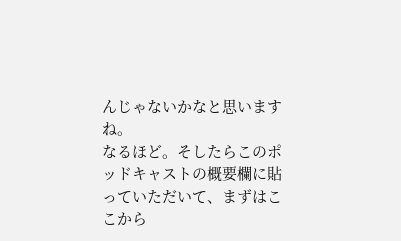んじゃないかなと思いますね。
なるほど。そしたらこのポッドキャストの概要欄に貼っていただいて、まずはここから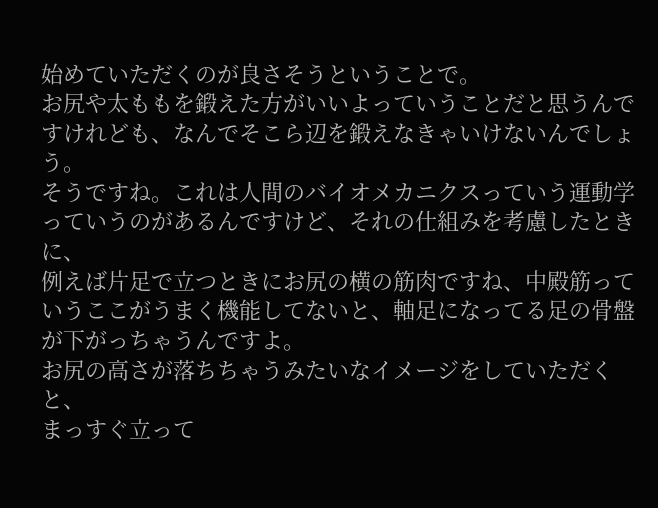始めていただくのが良さそうということで。
お尻や太ももを鍛えた方がいいよっていうことだと思うんですけれども、なんでそこら辺を鍛えなきゃいけないんでしょう。
そうですね。これは人間のバイオメカニクスっていう運動学っていうのがあるんですけど、それの仕組みを考慮したときに、
例えば片足で立つときにお尻の横の筋肉ですね、中殿筋っていうここがうまく機能してないと、軸足になってる足の骨盤が下がっちゃうんですよ。
お尻の高さが落ちちゃうみたいなイメージをしていただくと、
まっすぐ立って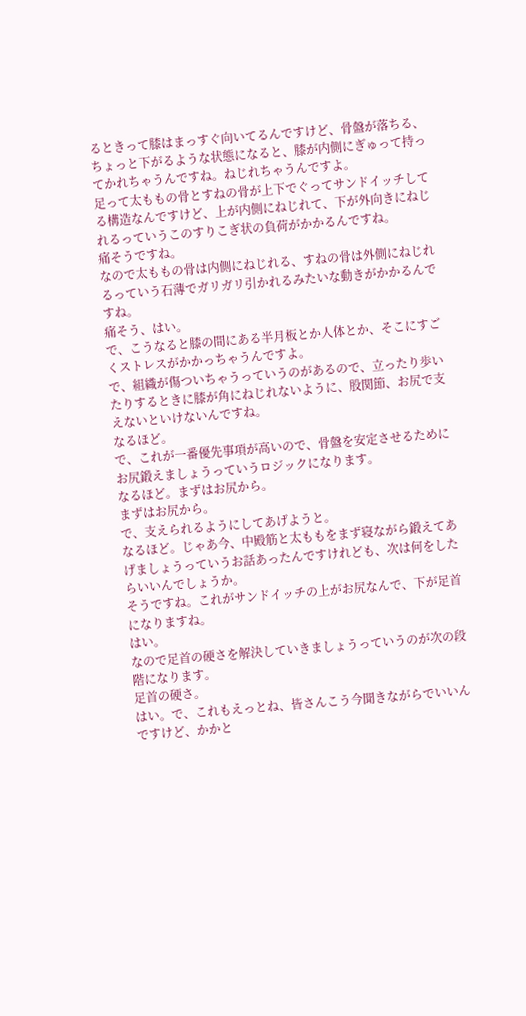るときって膝はまっすぐ向いてるんですけど、骨盤が落ちる、ちょっと下がるような状態になると、膝が内側にぎゅって持ってかれちゃうんですね。ねじれちゃうんですよ。
足って太ももの骨とすねの骨が上下でぐってサンドイッチしてる構造なんですけど、上が内側にねじれて、下が外向きにねじれるっていうこのすりこぎ状の負荷がかかるんですね。
痛そうですね。
なので太ももの骨は内側にねじれる、すねの骨は外側にねじれるっていう石薄でガリガリ引かれるみたいな動きがかかるんですね。
痛そう、はい。
で、こうなると膝の間にある半月板とか人体とか、そこにすごくストレスがかかっちゃうんですよ。
で、組織が傷ついちゃうっていうのがあるので、立ったり歩いたりするときに膝が角にねじれないように、股関節、お尻で支えないといけないんですね。
なるほど。
で、これが一番優先事項が高いので、骨盤を安定させるためにお尻鍛えましょうっていうロジックになります。
なるほど。まずはお尻から。
まずはお尻から。
で、支えられるようにしてあげようと。
なるほど。じゃあ今、中殿筋と太ももをまず寝ながら鍛えてあげましょうっていうお話あったんですけれども、次は何をしたらいいんでしょうか。
そうですね。これがサンドイッチの上がお尻なんで、下が足首になりますね。
はい。
なので足首の硬さを解決していきましょうっていうのが次の段階になります。
足首の硬さ。
はい。で、これもえっとね、皆さんこう今聞きながらでいいんですけど、かかと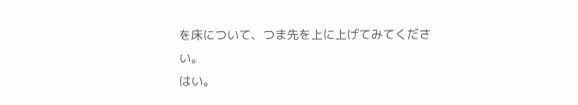を床について、つま先を上に上げてみてください。
はい。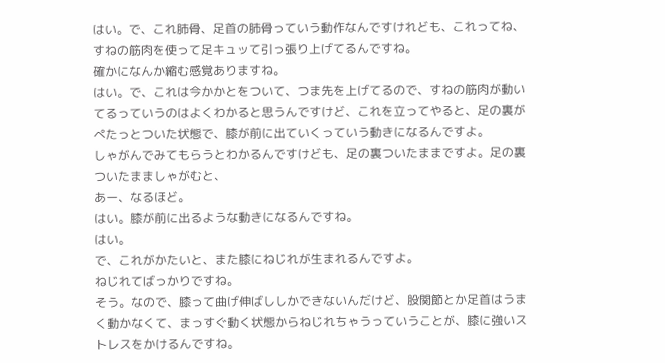はい。で、これ肺骨、足首の肺骨っていう動作なんですけれども、これってね、すねの筋肉を使って足キュッて引っ張り上げてるんですね。
確かになんか縮む感覚ありますね。
はい。で、これは今かかとをついて、つま先を上げてるので、すねの筋肉が動いてるっていうのはよくわかると思うんですけど、これを立ってやると、足の裏がぺたっとついた状態で、膝が前に出ていくっていう動きになるんですよ。
しゃがんでみてもらうとわかるんですけども、足の裏ついたままですよ。足の裏ついたまましゃがむと、
あー、なるほど。
はい。膝が前に出るような動きになるんですね。
はい。
で、これがかたいと、また膝にねじれが生まれるんですよ。
ねじれてばっかりですね。
そう。なので、膝って曲げ伸ばししかできないんだけど、股関節とか足首はうまく動かなくて、まっすぐ動く状態からねじれちゃうっていうことが、膝に強いストレスをかけるんですね。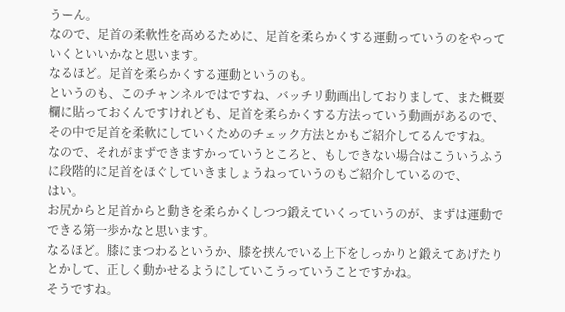うーん。
なので、足首の柔軟性を高めるために、足首を柔らかくする運動っていうのをやっていくといいかなと思います。
なるほど。足首を柔らかくする運動というのも。
というのも、このチャンネルではですね、バッチリ動画出しておりまして、また概要欄に貼っておくんですけれども、足首を柔らかくする方法っていう動画があるので、その中で足首を柔軟にしていくためのチェック方法とかもご紹介してるんですね。
なので、それがまずできますかっていうところと、もしできない場合はこういうふうに段階的に足首をほぐしていきましょうねっていうのもご紹介しているので、
はい。
お尻からと足首からと動きを柔らかくしつつ鍛えていくっていうのが、まずは運動でできる第一歩かなと思います。
なるほど。膝にまつわるというか、膝を挟んでいる上下をしっかりと鍛えてあげたりとかして、正しく動かせるようにしていこうっていうことですかね。
そうですね。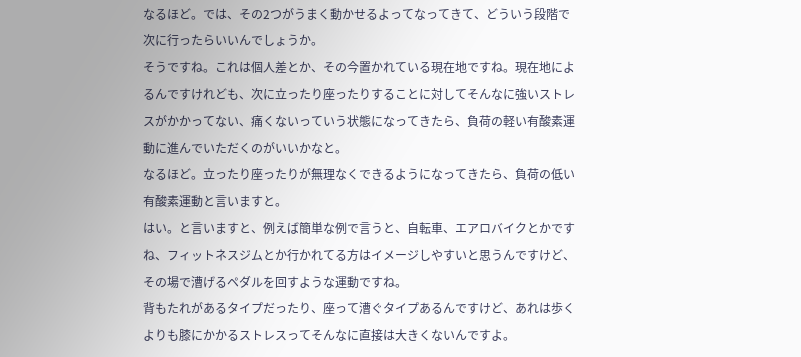なるほど。では、その2つがうまく動かせるよってなってきて、どういう段階で次に行ったらいいんでしょうか。
そうですね。これは個人差とか、その今置かれている現在地ですね。現在地によるんですけれども、次に立ったり座ったりすることに対してそんなに強いストレスがかかってない、痛くないっていう状態になってきたら、負荷の軽い有酸素運動に進んでいただくのがいいかなと。
なるほど。立ったり座ったりが無理なくできるようになってきたら、負荷の低い有酸素運動と言いますと。
はい。と言いますと、例えば簡単な例で言うと、自転車、エアロバイクとかですね、フィットネスジムとか行かれてる方はイメージしやすいと思うんですけど、その場で漕げるペダルを回すような運動ですね。
背もたれがあるタイプだったり、座って漕ぐタイプあるんですけど、あれは歩くよりも膝にかかるストレスってそんなに直接は大きくないんですよ。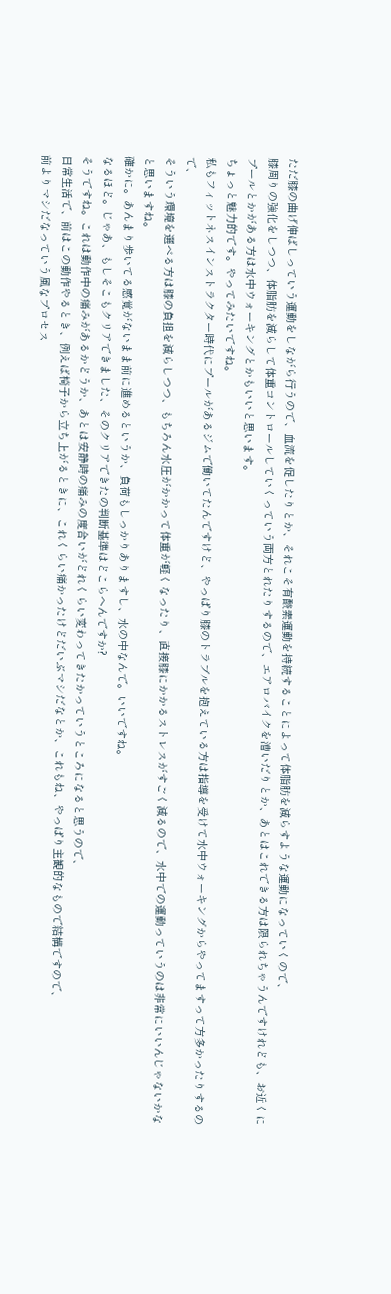ただ膝の曲げ伸ばしっていう運動をしながら行うので、血流を促したりとか、それこそ有酸素運動を持続することによって体脂肪を減らすような運動になっていくので、
膝周りの強化をしつつ、体脂肪を減らして体重コントロールしていくっていう両方とれたりするので、エアロバイクを漕いだりとか、あとはこれできる方は限られちゃうんですけれども、お近くにプールとかがある方は水中ウォーキングとかもいいと思います。
ちょっと魅力的です。やってみたいですね。
私もフィットネスインストラクター時代にプールがあるジムで働いてたんですけど、やっぱり膝のトラブルを抱えている方は指導を受けて水中ウォーキングからやってますって方多かったりするので、
そういう環境を選べる方は膝の負担を減らしつつ、もちろん水圧がかかって体重が軽くなったり、直接膝にかかるストレスがすごく減るので、水中での運動っていうのは非常にいいんじゃないかなと思いますね。
確かに。あんまり歩いてる感覚がないまま前に進めるというか、負荷もしっかりありますし、水の中なんで。いいですね。
なるほど。じゃあ、もしそこもクリアできました、そのクリアできたの判断基準はどこらへんですか?
そうですね。これは動作中の痛みがあるかどうか、あとは安静時の痛みの度合いがどれくらい変わってきたかっていうところになると思うので、
日常生活で、前はこの動作やるとき、例えば椅子から立ち上がるときに、これくらい痛かったけどだいぶマシだなとか、これもね、やっぱり主観的なもので結構ですので、
前よりマシだなっていう風なプロセス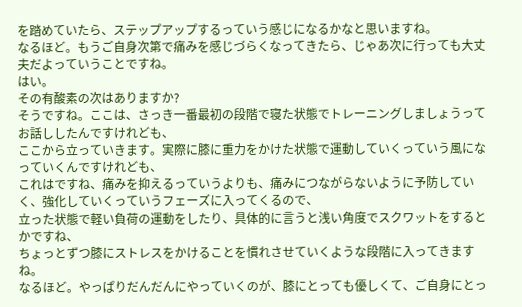を踏めていたら、ステップアップするっていう感じになるかなと思いますね。
なるほど。もうご自身次第で痛みを感じづらくなってきたら、じゃあ次に行っても大丈夫だよっていうことですね。
はい。
その有酸素の次はありますか?
そうですね。ここは、さっき一番最初の段階で寝た状態でトレーニングしましょうってお話ししたんですけれども、
ここから立っていきます。実際に膝に重力をかけた状態で運動していくっていう風になっていくんですけれども、
これはですね、痛みを抑えるっていうよりも、痛みにつながらないように予防していく、強化していくっていうフェーズに入ってくるので、
立った状態で軽い負荷の運動をしたり、具体的に言うと浅い角度でスクワットをするとかですね、
ちょっとずつ膝にストレスをかけることを慣れさせていくような段階に入ってきますね。
なるほど。やっぱりだんだんにやっていくのが、膝にとっても優しくて、ご自身にとっ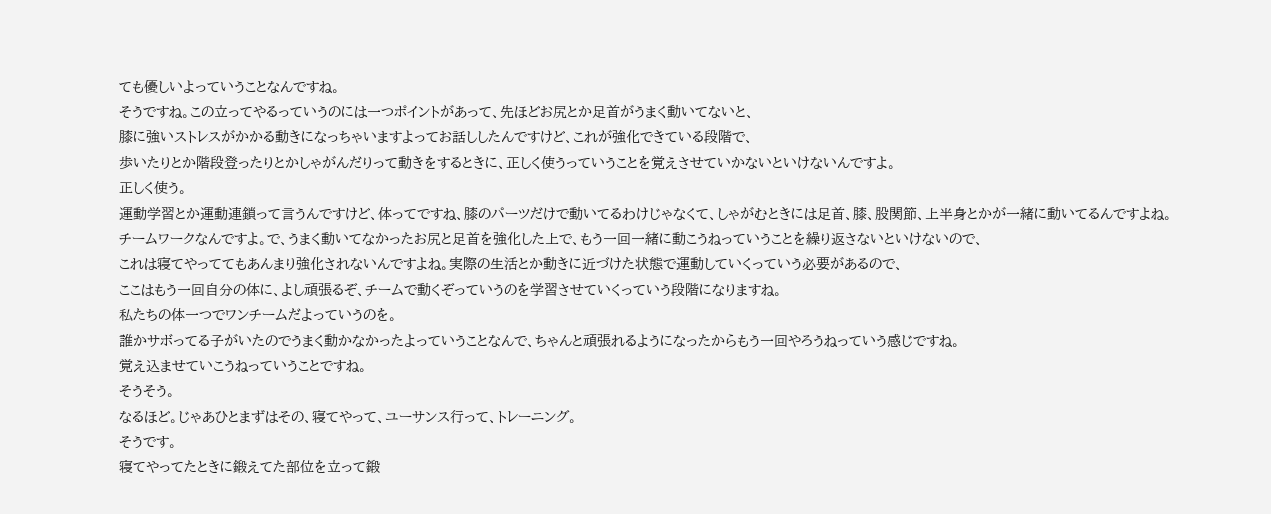ても優しいよっていうことなんですね。
そうですね。この立ってやるっていうのには一つポイントがあって、先ほどお尻とか足首がうまく動いてないと、
膝に強いストレスがかかる動きになっちゃいますよってお話ししたんですけど、これが強化できている段階で、
歩いたりとか階段登ったりとかしゃがんだりって動きをするときに、正しく使うっていうことを覚えさせていかないといけないんですよ。
正しく使う。
運動学習とか運動連鎖って言うんですけど、体ってですね、膝のパーツだけで動いてるわけじゃなくて、しゃがむときには足首、膝、股関節、上半身とかが一緒に動いてるんですよね。
チームワークなんですよ。で、うまく動いてなかったお尻と足首を強化した上で、もう一回一緒に動こうねっていうことを繰り返さないといけないので、
これは寝てやっててもあんまり強化されないんですよね。実際の生活とか動きに近づけた状態で運動していくっていう必要があるので、
ここはもう一回自分の体に、よし頑張るぞ、チームで動くぞっていうのを学習させていくっていう段階になりますね。
私たちの体一つでワンチームだよっていうのを。
誰かサボってる子がいたのでうまく動かなかったよっていうことなんで、ちゃんと頑張れるようになったからもう一回やろうねっていう感じですね。
覚え込ませていこうねっていうことですね。
そうそう。
なるほど。じゃあひとまずはその、寝てやって、ユーサンス行って、トレーニング。
そうです。
寝てやってたときに鍛えてた部位を立って鍛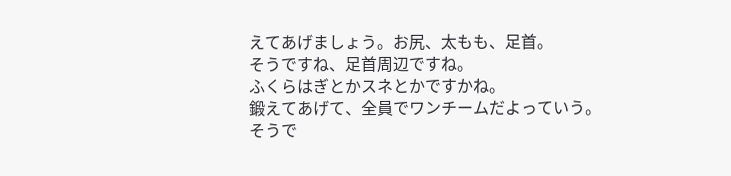えてあげましょう。お尻、太もも、足首。
そうですね、足首周辺ですね。
ふくらはぎとかスネとかですかね。
鍛えてあげて、全員でワンチームだよっていう。
そうで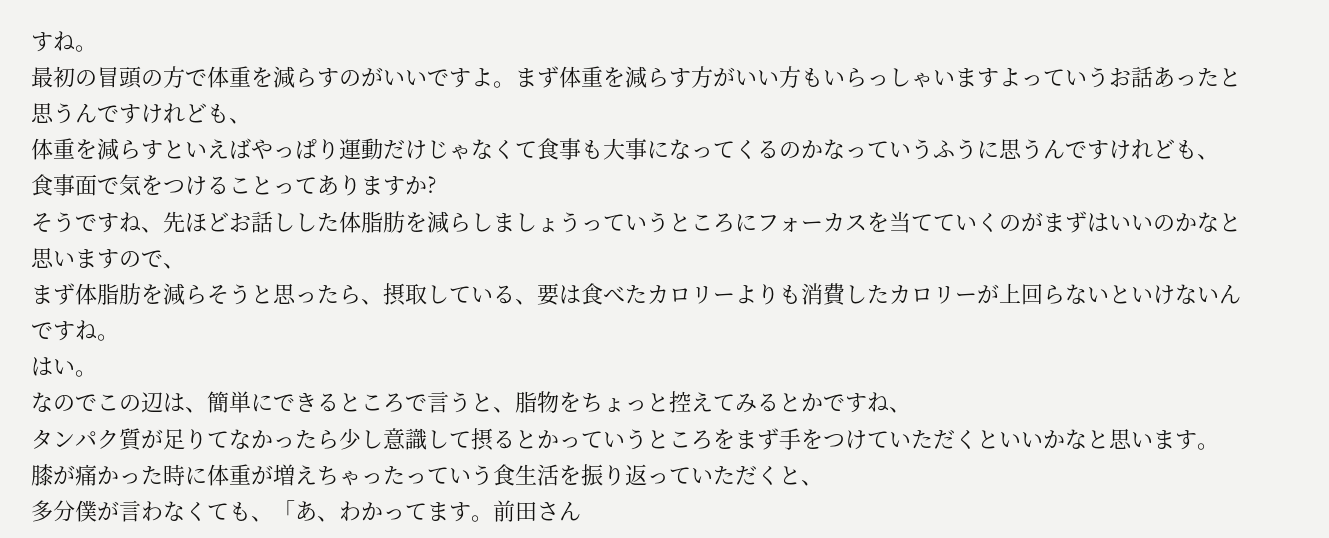すね。
最初の冒頭の方で体重を減らすのがいいですよ。まず体重を減らす方がいい方もいらっしゃいますよっていうお話あったと思うんですけれども、
体重を減らすといえばやっぱり運動だけじゃなくて食事も大事になってくるのかなっていうふうに思うんですけれども、
食事面で気をつけることってありますか?
そうですね、先ほどお話しした体脂肪を減らしましょうっていうところにフォーカスを当てていくのがまずはいいのかなと思いますので、
まず体脂肪を減らそうと思ったら、摂取している、要は食べたカロリーよりも消費したカロリーが上回らないといけないんですね。
はい。
なのでこの辺は、簡単にできるところで言うと、脂物をちょっと控えてみるとかですね、
タンパク質が足りてなかったら少し意識して摂るとかっていうところをまず手をつけていただくといいかなと思います。
膝が痛かった時に体重が増えちゃったっていう食生活を振り返っていただくと、
多分僕が言わなくても、「あ、わかってます。前田さん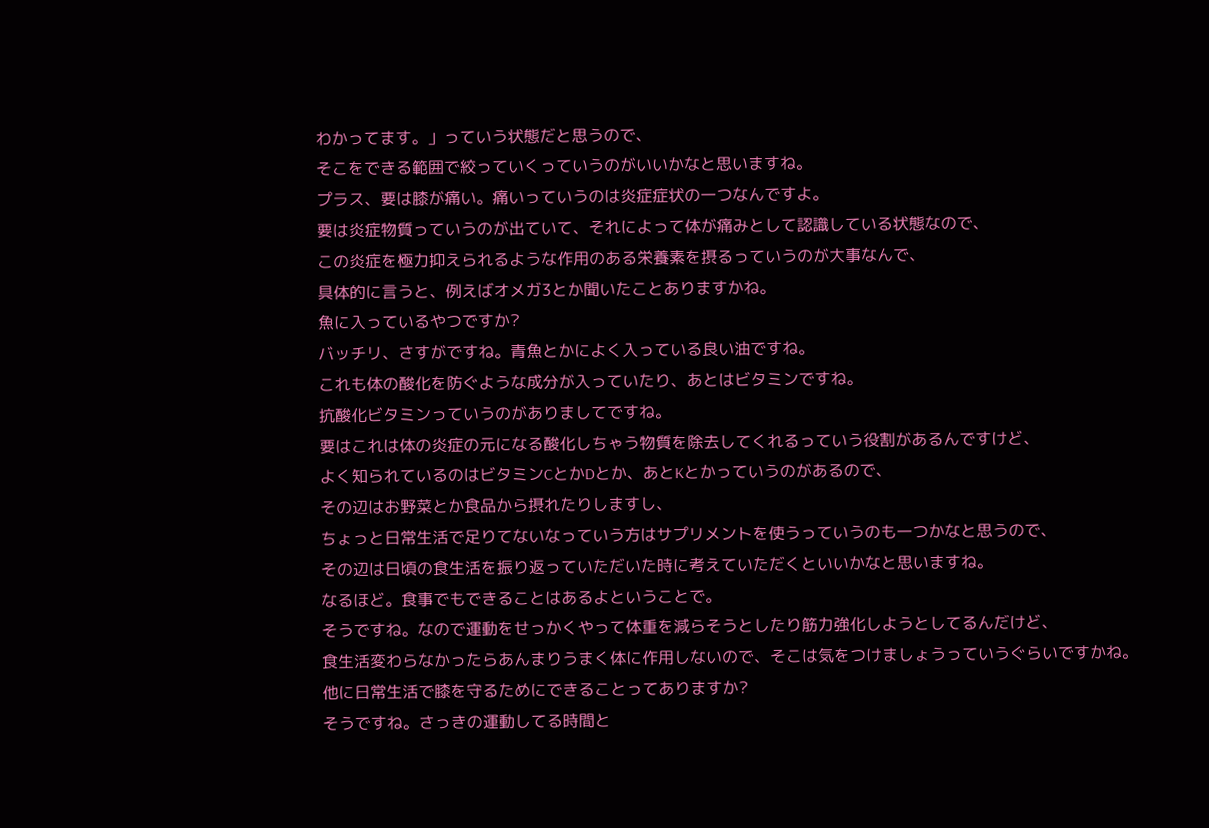わかってます。」っていう状態だと思うので、
そこをできる範囲で絞っていくっていうのがいいかなと思いますね。
プラス、要は膝が痛い。痛いっていうのは炎症症状の一つなんですよ。
要は炎症物質っていうのが出ていて、それによって体が痛みとして認識している状態なので、
この炎症を極力抑えられるような作用のある栄養素を摂るっていうのが大事なんで、
具体的に言うと、例えばオメガ3とか聞いたことありますかね。
魚に入っているやつですか?
バッチリ、さすがですね。青魚とかによく入っている良い油ですね。
これも体の酸化を防ぐような成分が入っていたり、あとはビタミンですね。
抗酸化ビタミンっていうのがありましてですね。
要はこれは体の炎症の元になる酸化しちゃう物質を除去してくれるっていう役割があるんですけど、
よく知られているのはビタミンCとかDとか、あとKとかっていうのがあるので、
その辺はお野菜とか食品から摂れたりしますし、
ちょっと日常生活で足りてないなっていう方はサプリメントを使うっていうのも一つかなと思うので、
その辺は日頃の食生活を振り返っていただいた時に考えていただくといいかなと思いますね。
なるほど。食事でもできることはあるよということで。
そうですね。なので運動をせっかくやって体重を減らそうとしたり筋力強化しようとしてるんだけど、
食生活変わらなかったらあんまりうまく体に作用しないので、そこは気をつけましょうっていうぐらいですかね。
他に日常生活で膝を守るためにできることってありますか?
そうですね。さっきの運動してる時間と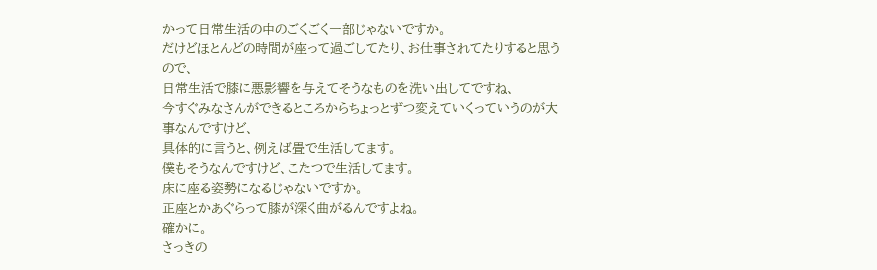かって日常生活の中のごくごく一部じゃないですか。
だけどほとんどの時間が座って過ごしてたり、お仕事されてたりすると思うので、
日常生活で膝に悪影響を与えてそうなものを洗い出してですね、
今すぐみなさんができるところからちょっとずつ変えていくっていうのが大事なんですけど、
具体的に言うと、例えば畳で生活してます。
僕もそうなんですけど、こたつで生活してます。
床に座る姿勢になるじゃないですか。
正座とかあぐらって膝が深く曲がるんですよね。
確かに。
さっきの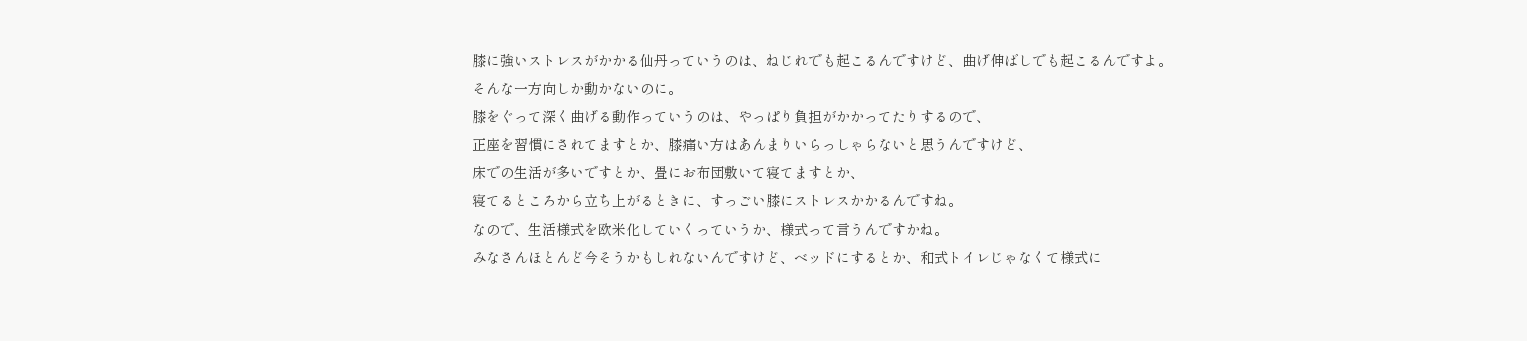膝に強いストレスがかかる仙丹っていうのは、ねじれでも起こるんですけど、曲げ伸ばしでも起こるんですよ。
そんな一方向しか動かないのに。
膝をぐって深く曲げる動作っていうのは、やっぱり負担がかかってたりするので、
正座を習慣にされてますとか、膝痛い方はあんまりいらっしゃらないと思うんですけど、
床での生活が多いですとか、畳にお布団敷いて寝てますとか、
寝てるところから立ち上がるときに、すっごい膝にストレスかかるんですね。
なので、生活様式を欧米化していくっていうか、様式って言うんですかね。
みなさんほとんど今そうかもしれないんですけど、ベッドにするとか、和式トイレじゃなくて様式に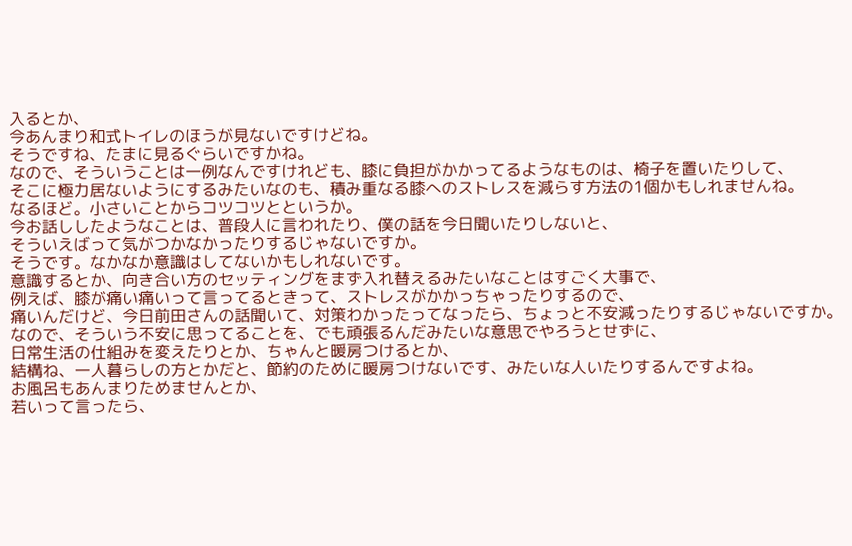入るとか、
今あんまり和式トイレのほうが見ないですけどね。
そうですね、たまに見るぐらいですかね。
なので、そういうことは一例なんですけれども、膝に負担がかかってるようなものは、椅子を置いたりして、
そこに極力居ないようにするみたいなのも、積み重なる膝へのストレスを減らす方法の1個かもしれませんね。
なるほど。小さいことからコツコツとというか。
今お話ししたようなことは、普段人に言われたり、僕の話を今日聞いたりしないと、
そういえばって気がつかなかったりするじゃないですか。
そうです。なかなか意識はしてないかもしれないです。
意識するとか、向き合い方のセッティングをまず入れ替えるみたいなことはすごく大事で、
例えば、膝が痛い痛いって言ってるときって、ストレスがかかっちゃったりするので、
痛いんだけど、今日前田さんの話聞いて、対策わかったってなったら、ちょっと不安減ったりするじゃないですか。
なので、そういう不安に思ってることを、でも頑張るんだみたいな意思でやろうとせずに、
日常生活の仕組みを変えたりとか、ちゃんと暖房つけるとか、
結構ね、一人暮らしの方とかだと、節約のために暖房つけないです、みたいな人いたりするんですよね。
お風呂もあんまりためませんとか、
若いって言ったら、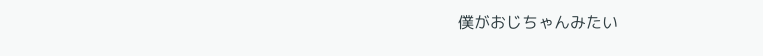僕がおじちゃんみたい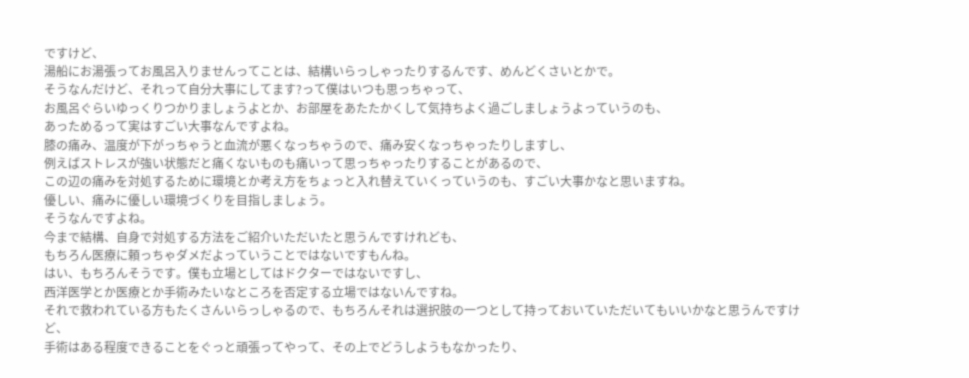ですけど、
湯船にお湯張ってお風呂入りませんってことは、結構いらっしゃったりするんです、めんどくさいとかで。
そうなんだけど、それって自分大事にしてます?って僕はいつも思っちゃって、
お風呂ぐらいゆっくりつかりましょうよとか、お部屋をあたたかくして気持ちよく過ごしましょうよっていうのも、
あっためるって実はすごい大事なんですよね。
膝の痛み、温度が下がっちゃうと血流が悪くなっちゃうので、痛み安くなっちゃったりしますし、
例えばストレスが強い状態だと痛くないものも痛いって思っちゃったりすることがあるので、
この辺の痛みを対処するために環境とか考え方をちょっと入れ替えていくっていうのも、すごい大事かなと思いますね。
優しい、痛みに優しい環境づくりを目指しましょう。
そうなんですよね。
今まで結構、自身で対処する方法をご紹介いただいたと思うんですけれども、
もちろん医療に頼っちゃダメだよっていうことではないですもんね。
はい、もちろんそうです。僕も立場としてはドクターではないですし、
西洋医学とか医療とか手術みたいなところを否定する立場ではないんですね。
それで救われている方もたくさんいらっしゃるので、もちろんそれは選択肢の一つとして持っておいていただいてもいいかなと思うんですけど、
手術はある程度できることをぐっと頑張ってやって、その上でどうしようもなかったり、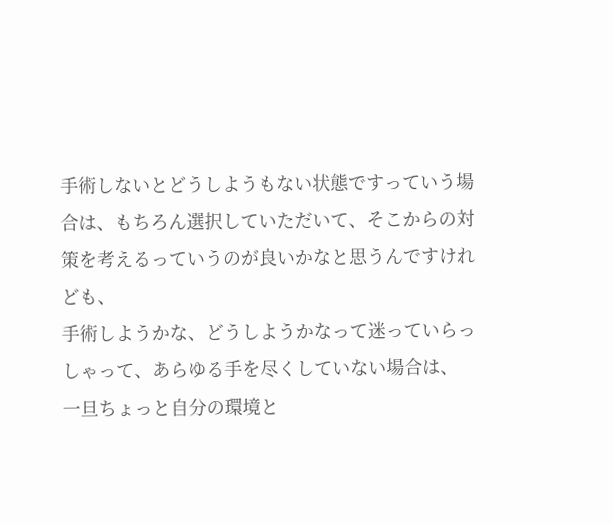手術しないとどうしようもない状態ですっていう場合は、もちろん選択していただいて、そこからの対策を考えるっていうのが良いかなと思うんですけれども、
手術しようかな、どうしようかなって迷っていらっしゃって、あらゆる手を尽くしていない場合は、
一旦ちょっと自分の環境と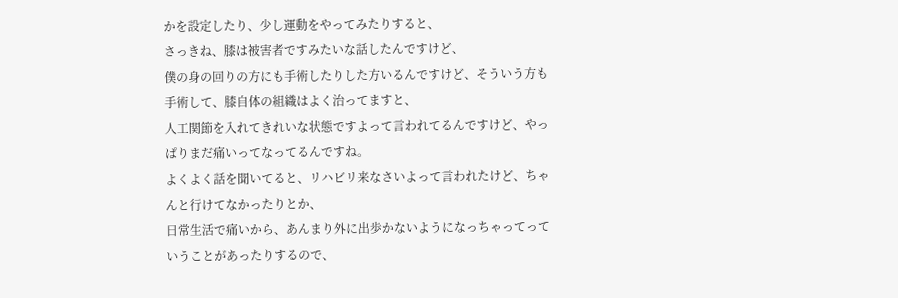かを設定したり、少し運動をやってみたりすると、
さっきね、膝は被害者ですみたいな話したんですけど、
僕の身の回りの方にも手術したりした方いるんですけど、そういう方も手術して、膝自体の組織はよく治ってますと、
人工関節を入れてきれいな状態ですよって言われてるんですけど、やっぱりまだ痛いってなってるんですね。
よくよく話を聞いてると、リハビリ来なさいよって言われたけど、ちゃんと行けてなかったりとか、
日常生活で痛いから、あんまり外に出歩かないようになっちゃってっていうことがあったりするので、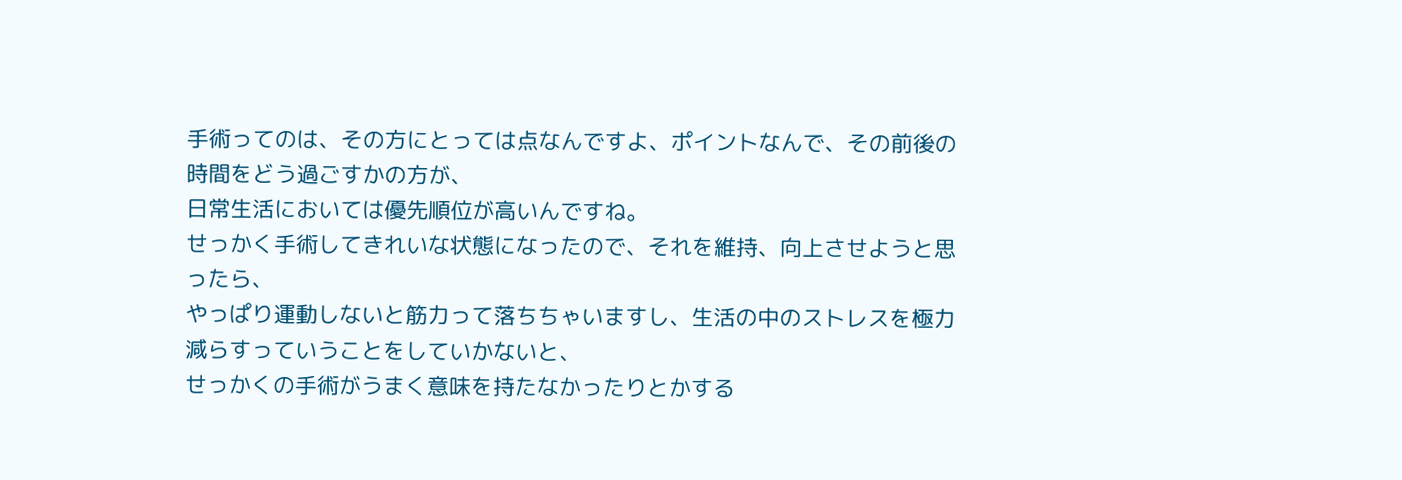手術ってのは、その方にとっては点なんですよ、ポイントなんで、その前後の時間をどう過ごすかの方が、
日常生活においては優先順位が高いんですね。
せっかく手術してきれいな状態になったので、それを維持、向上させようと思ったら、
やっぱり運動しないと筋力って落ちちゃいますし、生活の中のストレスを極力減らすっていうことをしていかないと、
せっかくの手術がうまく意味を持たなかったりとかする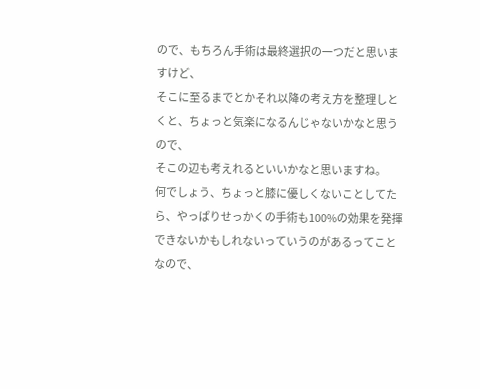ので、もちろん手術は最終選択の一つだと思いますけど、
そこに至るまでとかそれ以降の考え方を整理しとくと、ちょっと気楽になるんじゃないかなと思うので、
そこの辺も考えれるといいかなと思いますね。
何でしょう、ちょっと膝に優しくないことしてたら、やっぱりせっかくの手術も100%の効果を発揮できないかもしれないっていうのがあるってことなので、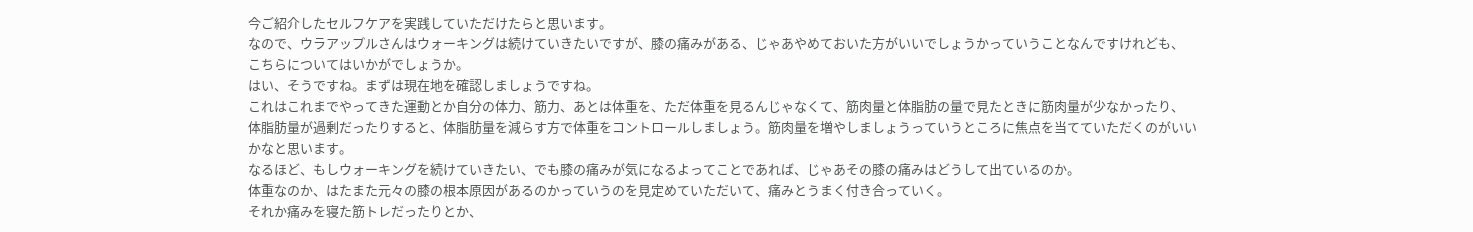今ご紹介したセルフケアを実践していただけたらと思います。
なので、ウラアップルさんはウォーキングは続けていきたいですが、膝の痛みがある、じゃあやめておいた方がいいでしょうかっていうことなんですけれども、
こちらについてはいかがでしょうか。
はい、そうですね。まずは現在地を確認しましょうですね。
これはこれまでやってきた運動とか自分の体力、筋力、あとは体重を、ただ体重を見るんじゃなくて、筋肉量と体脂肪の量で見たときに筋肉量が少なかったり、
体脂肪量が過剰だったりすると、体脂肪量を減らす方で体重をコントロールしましょう。筋肉量を増やしましょうっていうところに焦点を当てていただくのがいいかなと思います。
なるほど、もしウォーキングを続けていきたい、でも膝の痛みが気になるよってことであれば、じゃあその膝の痛みはどうして出ているのか。
体重なのか、はたまた元々の膝の根本原因があるのかっていうのを見定めていただいて、痛みとうまく付き合っていく。
それか痛みを寝た筋トレだったりとか、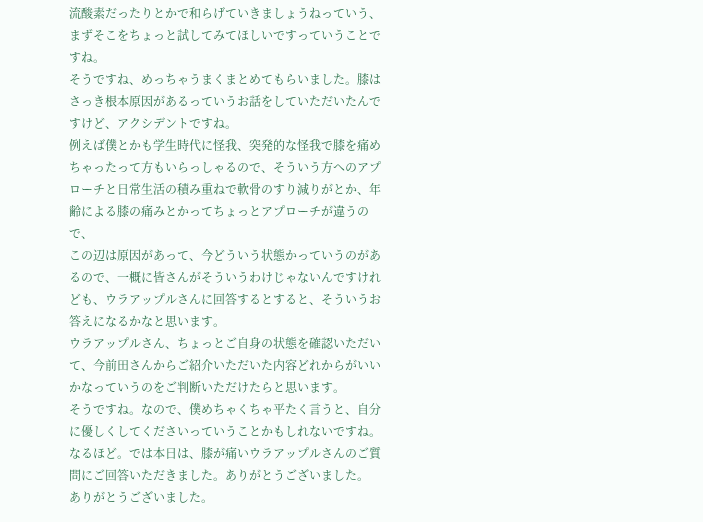流酸素だったりとかで和らげていきましょうねっていう、まずそこをちょっと試してみてほしいですっていうことですね。
そうですね、めっちゃうまくまとめてもらいました。膝はさっき根本原因があるっていうお話をしていただいたんですけど、アクシデントですね。
例えば僕とかも学生時代に怪我、突発的な怪我で膝を痛めちゃったって方もいらっしゃるので、そういう方へのアプローチと日常生活の積み重ねで軟骨のすり減りがとか、年齢による膝の痛みとかってちょっとアプローチが違うので、
この辺は原因があって、今どういう状態かっていうのがあるので、一概に皆さんがそういうわけじゃないんですけれども、ウラアップルさんに回答するとすると、そういうお答えになるかなと思います。
ウラアップルさん、ちょっとご自身の状態を確認いただいて、今前田さんからご紹介いただいた内容どれからがいいかなっていうのをご判断いただけたらと思います。
そうですね。なので、僕めちゃくちゃ平たく言うと、自分に優しくしてくださいっていうことかもしれないですね。
なるほど。では本日は、膝が痛いウラアップルさんのご質問にご回答いただきました。ありがとうございました。
ありがとうございました。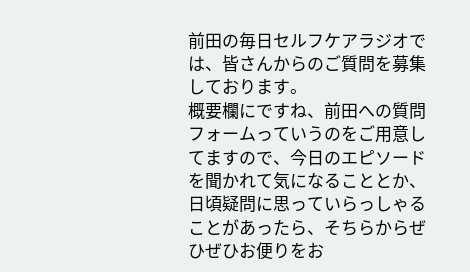前田の毎日セルフケアラジオでは、皆さんからのご質問を募集しております。
概要欄にですね、前田への質問フォームっていうのをご用意してますので、今日のエピソードを聞かれて気になることとか、日頃疑問に思っていらっしゃることがあったら、そちらからぜひぜひお便りをお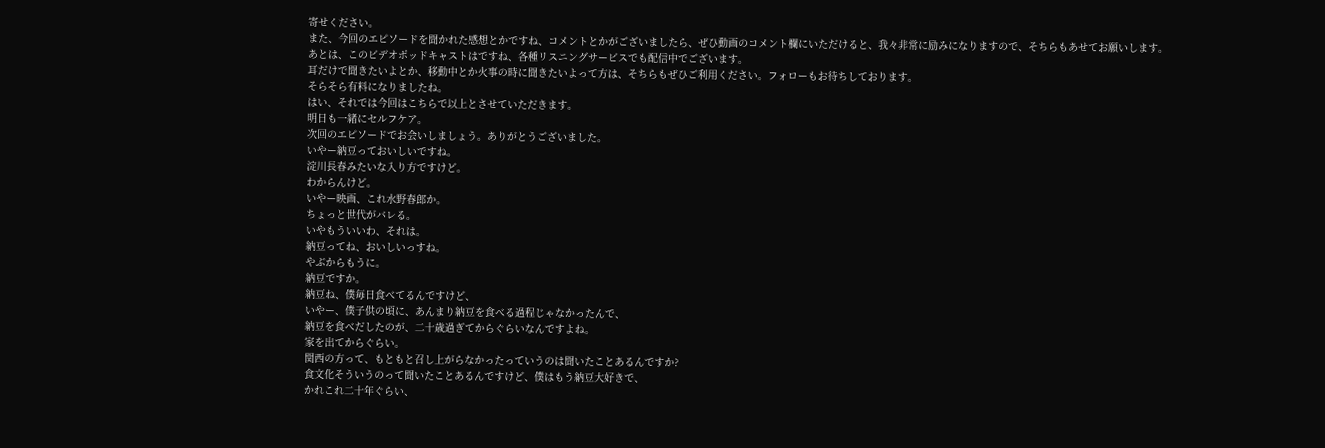寄せください。
また、今回のエピソードを聞かれた感想とかですね、コメントとかがございましたら、ぜひ動画のコメント欄にいただけると、我々非常に励みになりますので、そちらもあせてお願いします。
あとは、このビデオポッドキャストはですね、各種リスニングサービスでも配信中でございます。
耳だけで聞きたいよとか、移動中とか火事の時に聞きたいよって方は、そちらもぜひご利用ください。フォローもお待ちしております。
そらそら有料になりましたね。
はい、それでは今回はこちらで以上とさせていただきます。
明日も一緒にセルフケア。
次回のエピソードでお会いしましょう。ありがとうございました。
いやー納豆っておいしいですね。
淀川長春みたいな入り方ですけど。
わからんけど。
いやー映画、これ水野春郎か。
ちょっと世代がバレる。
いやもういいわ、それは。
納豆ってね、おいしいっすね。
やぶからもうに。
納豆ですか。
納豆ね、僕毎日食べてるんですけど、
いやー、僕子供の頃に、あんまり納豆を食べる過程じゃなかったんで、
納豆を食べだしたのが、二十歳過ぎてからぐらいなんですよね。
家を出てからぐらい。
関西の方って、もともと召し上がらなかったっていうのは聞いたことあるんですか?
食文化そういうのって聞いたことあるんですけど、僕はもう納豆大好きで、
かれこれ二十年ぐらい、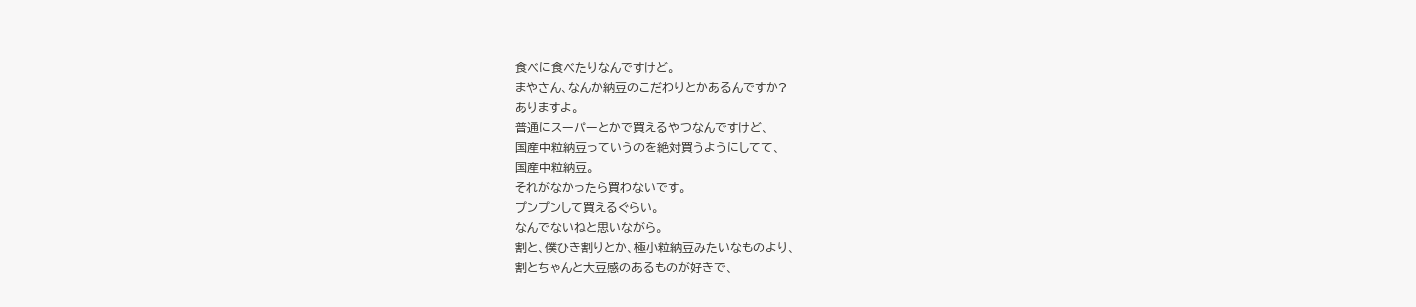食べに食べたりなんですけど。
まやさん、なんか納豆のこだわりとかあるんですか?
ありますよ。
普通にスーパーとかで買えるやつなんですけど、
国産中粒納豆っていうのを絶対買うようにしてて、
国産中粒納豆。
それがなかったら買わないです。
プンプンして買えるぐらい。
なんでないねと思いながら。
割と、僕ひき割りとか、極小粒納豆みたいなものより、
割とちゃんと大豆感のあるものが好きで、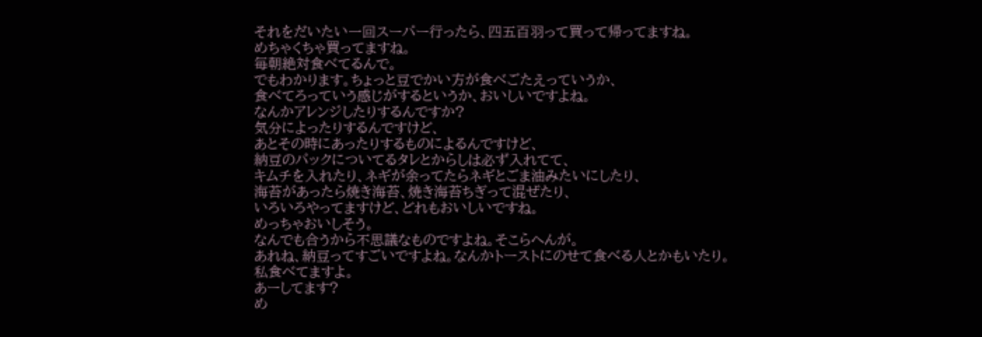それをだいたい一回スーパー行ったら、四五百羽って買って帰ってますね。
めちゃくちゃ買ってますね。
毎朝絶対食べてるんで。
でもわかります。ちょっと豆でかい方が食べごたえっていうか、
食べてろっていう感じがするというか、おいしいですよね。
なんかアレンジしたりするんですか?
気分によったりするんですけど、
あとその時にあったりするものによるんですけど、
納豆のパックについてるタレとからしは必ず入れてて、
キムチを入れたり、ネギが余ってたらネギとごま油みたいにしたり、
海苔があったら焼き海苔、焼き海苔ちぎって混ぜたり、
いろいろやってますけど、どれもおいしいですね。
めっちゃおいしそう。
なんでも合うから不思議なものですよね。そこらへんが。
あれね、納豆ってすごいですよね。なんかトーストにのせて食べる人とかもいたり。
私食べてますよ。
あーしてます?
め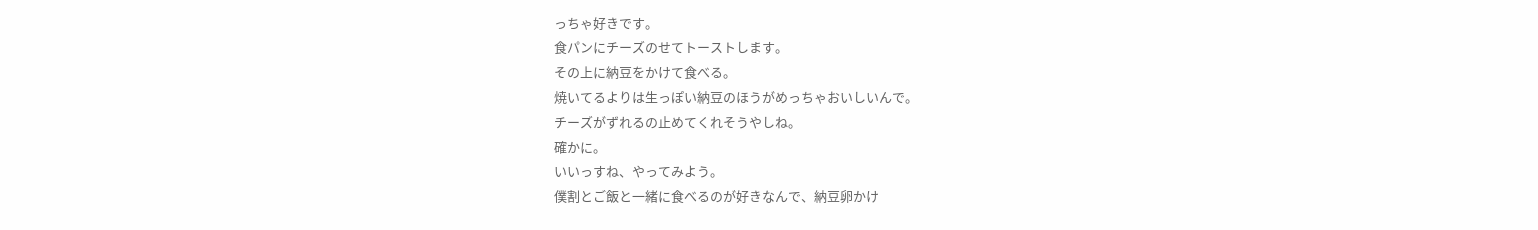っちゃ好きです。
食パンにチーズのせてトーストします。
その上に納豆をかけて食べる。
焼いてるよりは生っぽい納豆のほうがめっちゃおいしいんで。
チーズがずれるの止めてくれそうやしね。
確かに。
いいっすね、やってみよう。
僕割とご飯と一緒に食べるのが好きなんで、納豆卵かけ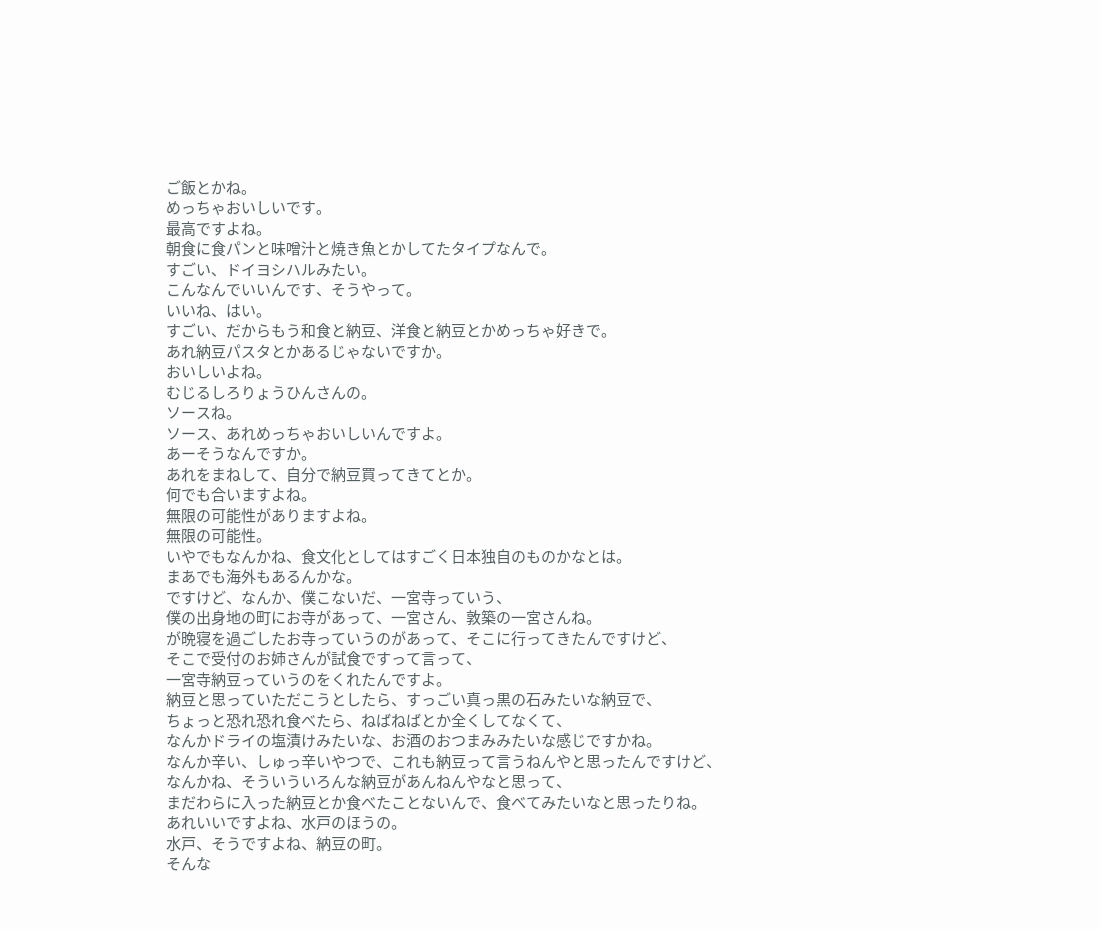ご飯とかね。
めっちゃおいしいです。
最高ですよね。
朝食に食パンと味噌汁と焼き魚とかしてたタイプなんで。
すごい、ドイヨシハルみたい。
こんなんでいいんです、そうやって。
いいね、はい。
すごい、だからもう和食と納豆、洋食と納豆とかめっちゃ好きで。
あれ納豆パスタとかあるじゃないですか。
おいしいよね。
むじるしろりょうひんさんの。
ソースね。
ソース、あれめっちゃおいしいんですよ。
あーそうなんですか。
あれをまねして、自分で納豆買ってきてとか。
何でも合いますよね。
無限の可能性がありますよね。
無限の可能性。
いやでもなんかね、食文化としてはすごく日本独自のものかなとは。
まあでも海外もあるんかな。
ですけど、なんか、僕こないだ、一宮寺っていう、
僕の出身地の町にお寺があって、一宮さん、敦築の一宮さんね。
が晩寝を過ごしたお寺っていうのがあって、そこに行ってきたんですけど、
そこで受付のお姉さんが試食ですって言って、
一宮寺納豆っていうのをくれたんですよ。
納豆と思っていただこうとしたら、すっごい真っ黒の石みたいな納豆で、
ちょっと恐れ恐れ食べたら、ねばねばとか全くしてなくて、
なんかドライの塩漬けみたいな、お酒のおつまみみたいな感じですかね。
なんか辛い、しゅっ辛いやつで、これも納豆って言うねんやと思ったんですけど、
なんかね、そういういろんな納豆があんねんやなと思って、
まだわらに入った納豆とか食べたことないんで、食べてみたいなと思ったりね。
あれいいですよね、水戸のほうの。
水戸、そうですよね、納豆の町。
そんな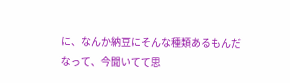に、なんか納豆にそんな種類あるもんだなって、今聞いてて思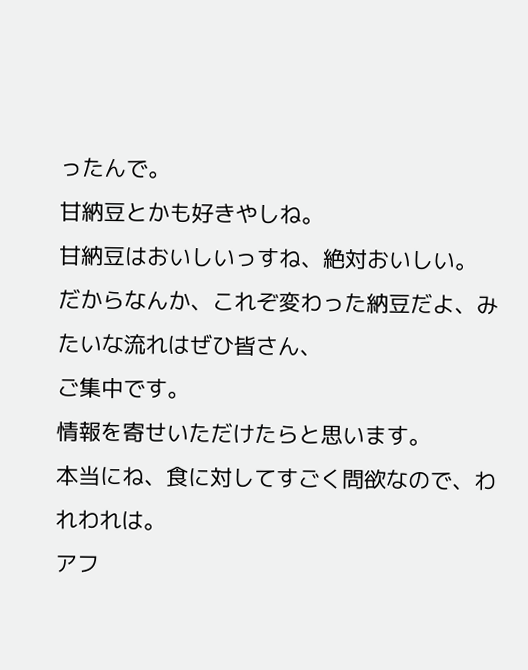ったんで。
甘納豆とかも好きやしね。
甘納豆はおいしいっすね、絶対おいしい。
だからなんか、これぞ変わった納豆だよ、みたいな流れはぜひ皆さん、
ご集中です。
情報を寄せいただけたらと思います。
本当にね、食に対してすごく問欲なので、われわれは。
アフ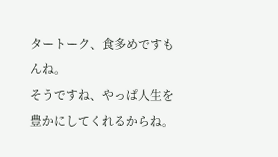タートーク、食多めですもんね。
そうですね、やっぱ人生を豊かにしてくれるからね。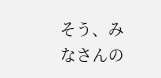そう、みなさんの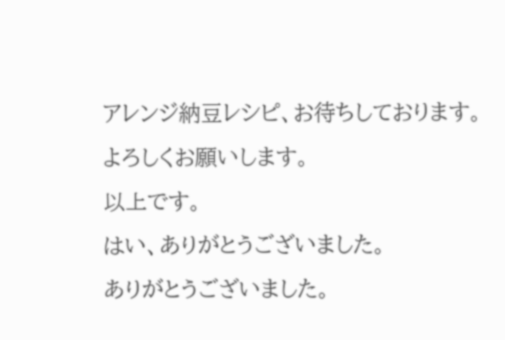アレンジ納豆レシピ、お待ちしております。
よろしくお願いします。
以上です。
はい、ありがとうございました。
ありがとうございました。